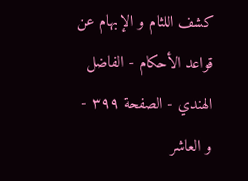كشف اللثام و الإبهام عن قواعد الأحكام - الفاضل الهندي - الصفحة ٣٩٩ - و العاشر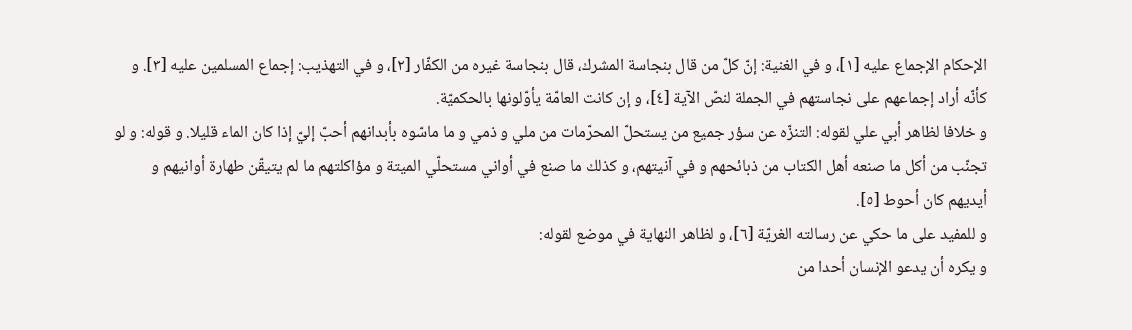الإحكام الإجماع عليه [١]، و في الغنية: إنّ كلّ من قال بنجاسة المشرك، قال بنجاسة غيره من الكفّار [٢]، و في التهذيب: إجماع المسلمين عليه [٣]. و كأنّه أراد إجماعهم على نجاستهم في الجملة لنصّ الآية [٤]، و إن كانت العامّة يأوّلونها بالحكميّة.
و خلافا لظاهر أبي علي لقوله: التنزّه عن سؤر جميع من يستحلّ المحرّمات من ملي و ذمي و ما ماسّوه بأبدانهم أحبّ إليّ إذا كان الماء قليلا. و قوله: و لو تجنّب من أكل ما صنعه أهل الكتاب من ذبائحهم و في آنيتهم، و كذلك ما صنع في أواني مستحلّي الميتة و مؤاكلتهم ما لم يتيقّن طهارة أوانيهم و أيديهم كان أحوط [٥].
و للمفيد على ما حكي عن رسالته الغريّة [٦]، و لظاهر النهاية في موضع لقوله:
و يكره أن يدعو الإنسان أحدا من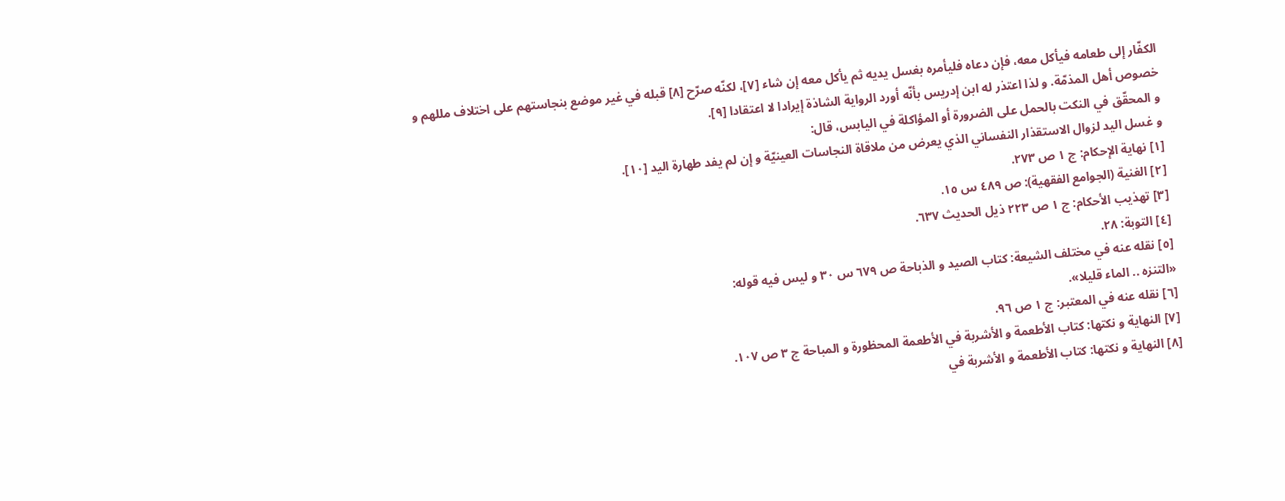الكفّار إلى طعامه فيأكل معه، فإن دعاه فليأمره بغسل يديه ثم يأكل معه إن شاء [٧]، لكنّه صرّح [٨] قبله في غير موضع بنجاستهم على اختلاف مللهم و خصوص أهل المذمّة. و لذا اعتذر له ابن إدريس بأنّه أورد الرواية الشاذة إيرادا لا اعتقادا [٩].
و المحقّق في النكت بالحمل على الضرورة أو المؤاكلة في اليابس، قال:
و غسل اليد لزوال الاستقذار النفساني الذي يعرض من ملاقاة النجاسات العينيّة و إن لم يفد طهارة اليد [١٠].
[١] نهاية الإحكام: ج ١ ص ٢٧٣.
[٢] الغنية (الجوامع الفقهية): ص ٤٨٩ س ١٥.
[٣] تهذيب الأحكام: ج ١ ص ٢٢٣ ذيل الحديث ٦٣٧.
[٤] التوبة: ٢٨.
[٥] نقله عنه في مختلف الشيعة: كتاب الصيد و الذباحة ص ٦٧٩ س ٣٠ و ليس فيه قوله:
«التنزه .. الماء قليلا».
[٦] نقله عنه في المعتبر: ج ١ ص ٩٦.
[٧] النهاية و نكتها: كتاب الأطعمة و الأشربة في الأطعمة المحظورة و المباحة ج ٣ ص ١٠٧.
[٨] النهاية و نكتها: كتاب الأطعمة و الأشربة في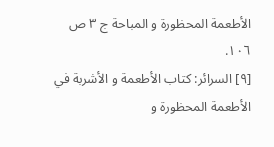الأطعمة المحظورة و المباحة ج ٣ ص ١٠٦.
[٩] السرائر: كتاب الأطعمة و الأشربة في الأطعمة المحظورة و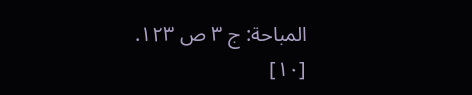المباحة: ج ٣ ص ١٢٣.
[١٠]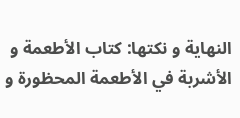النهاية و نكتها: كتاب الأطعمة و الأشربة في الأطعمة المحظورة و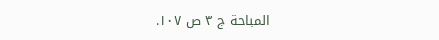المباحة ج ٣ ص ١٠٧.